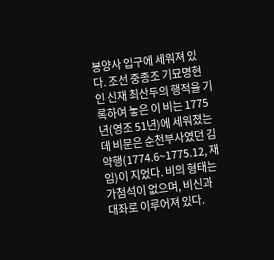봉양사 입구에 세워져 있다. 조선 중종조 기묘명현인 신재 최산두의 행적을 기록하여 놓은 이 비는 1775년(영조 51년)에 세워졌는데 비문은 순천부사였던 김약행(1774.6~1775.12, 재임)이 지었다. 비의 형태는 가첨석이 없으며, 비신과 대좌로 이루어져 있다.